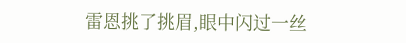雷恩挑了挑眉,眼中闪过一丝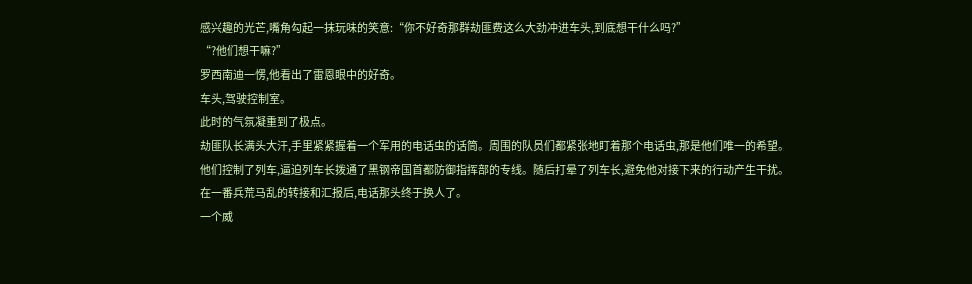感兴趣的光芒,嘴角勾起一抹玩味的笑意:“你不好奇那群劫匪费这么大劲冲进车头,到底想干什么吗?”
“?他们想干嘛?”
罗西南迪一愣,他看出了雷恩眼中的好奇。
车头,驾驶控制室。
此时的气氛凝重到了极点。
劫匪队长满头大汗,手里紧紧握着一个军用的电话虫的话筒。周围的队员们都紧张地盯着那个电话虫,那是他们唯一的希望。
他们控制了列车,逼迫列车长拨通了黑钢帝国首都防御指挥部的专线。随后打晕了列车长,避免他对接下来的行动产生干扰。
在一番兵荒马乱的转接和汇报后,电话那头终于换人了。
一个威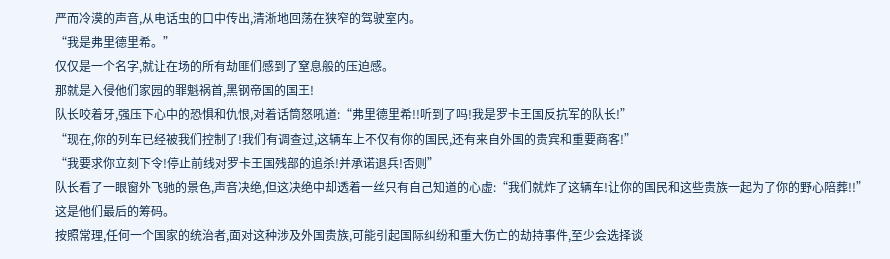严而冷漠的声音,从电话虫的口中传出,清淅地回荡在狭窄的驾驶室内。
“我是弗里德里希。”
仅仅是一个名字,就让在场的所有劫匪们感到了窒息般的压迫感。
那就是入侵他们家园的罪魁祸首,黑钢帝国的国王!
队长咬着牙,强压下心中的恐惧和仇恨,对着话筒怒吼道:“弗里德里希!!听到了吗!我是罗卡王国反抗军的队长!”
“现在,你的列车已经被我们控制了!我们有调查过,这辆车上不仅有你的国民,还有来自外国的贵宾和重要商客!”
“我要求你立刻下令!停止前线对罗卡王国残部的追杀!并承诺退兵!否则”
队长看了一眼窗外飞驰的景色,声音决绝,但这决绝中却透着一丝只有自己知道的心虚:“我们就炸了这辆车!让你的国民和这些贵族一起为了你的野心陪葬!!”
这是他们最后的筹码。
按照常理,任何一个国家的统治者,面对这种涉及外国贵族,可能引起国际纠纷和重大伤亡的劫持事件,至少会选择谈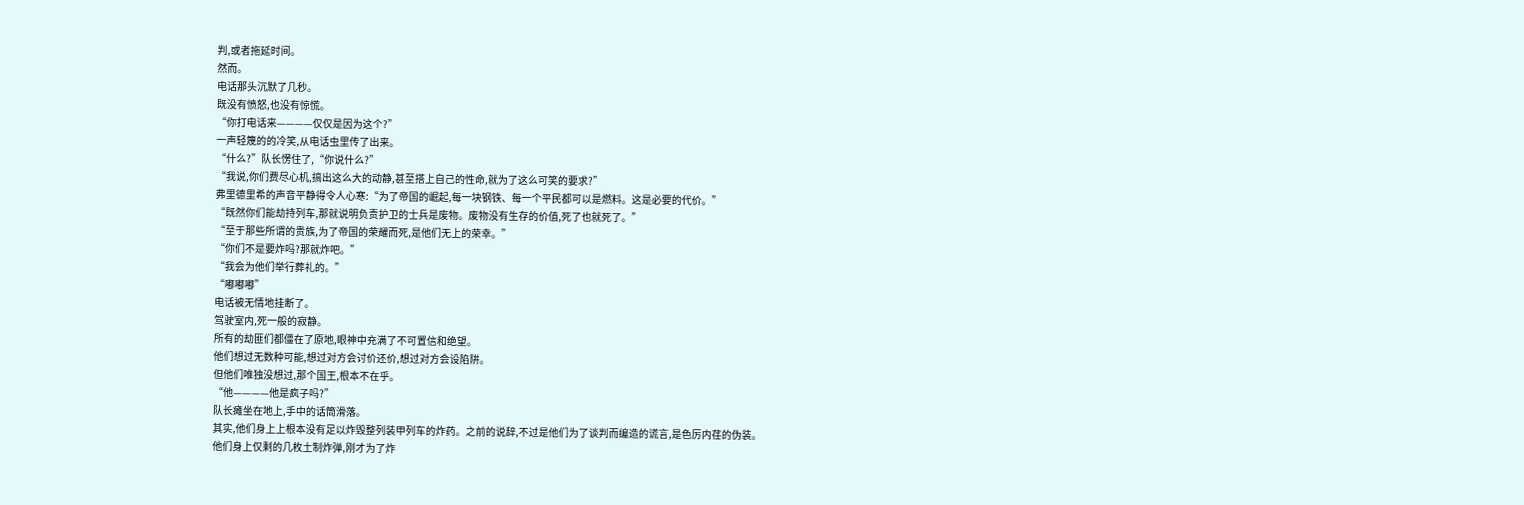判,或者拖延时间。
然而。
电话那头沉默了几秒。
既没有愤怒,也没有惊慌。
“你打电话来————仅仅是因为这个?”
一声轻篾的的冷笑,从电话虫里传了出来。
“什么?”队长愣住了,“你说什么?”
“我说,你们费尽心机,搞出这么大的动静,甚至搭上自己的性命,就为了这么可笑的要求?”
弗里德里希的声音平静得令人心寒:“为了帝国的崛起,每一块钢铁、每一个平民都可以是燃料。这是必要的代价。”
“既然你们能劫持列车,那就说明负责护卫的士兵是废物。废物没有生存的价值,死了也就死了。”
“至于那些所谓的贵族,为了帝国的荣耀而死,是他们无上的荣幸。”
“你们不是要炸吗?那就炸吧。”
“我会为他们举行葬礼的。”
“嘟嘟嘟”
电话被无情地挂断了。
驾驶室内,死一般的寂静。
所有的劫匪们都僵在了原地,眼神中充满了不可置信和绝望。
他们想过无数种可能,想过对方会讨价还价,想过对方会设陷阱。
但他们唯独没想过,那个国王,根本不在乎。
“他————他是疯子吗?”
队长瘫坐在地上,手中的话筒滑落。
其实,他们身上上根本没有足以炸毁整列装甲列车的炸药。之前的说辞,不过是他们为了谈判而编造的谎言,是色厉内荏的伪装。
他们身上仅剩的几枚土制炸弹,刚才为了炸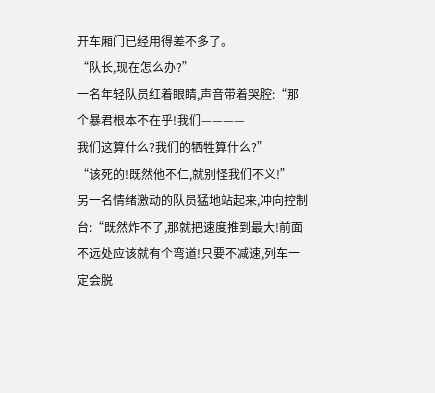开车厢门已经用得差不多了。
“队长,现在怎么办?”
一名年轻队员红着眼睛,声音带着哭腔:“那个暴君根本不在乎!我们————
我们这算什么?我们的牺牲算什么?”
“该死的!既然他不仁,就别怪我们不义!”
另一名情绪激动的队员猛地站起来,冲向控制台:“既然炸不了,那就把速度推到最大!前面不远处应该就有个弯道!只要不减速,列车一定会脱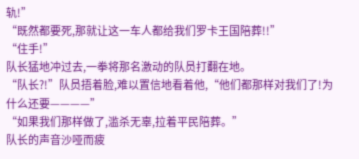轨!”
“既然都要死,那就让这一车人都给我们罗卡王国陪葬!!”
“住手!”
队长猛地冲过去,一拳将那名激动的队员打翻在地。
“队长?!”队员捂着脸,难以置信地看着他,“他们都那样对我们了!为什么还要————”
“如果我们那样做了,滥杀无辜,拉着平民陪葬。”
队长的声音沙哑而疲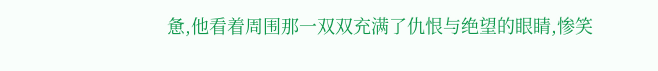惫,他看着周围那一双双充满了仇恨与绝望的眼睛,惨笑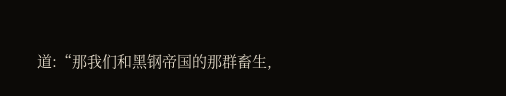道:“那我们和黑钢帝国的那群畜生,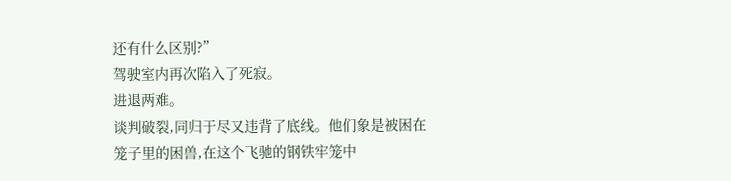还有什么区别?”
驾驶室内再次陷入了死寂。
进退两难。
谈判破裂,同归于尽又违背了底线。他们象是被困在笼子里的困兽,在这个飞驰的钢铁牢笼中